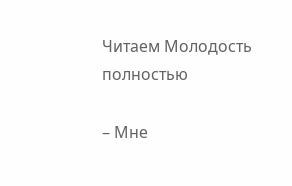Читаем Молодость полностью

– Мне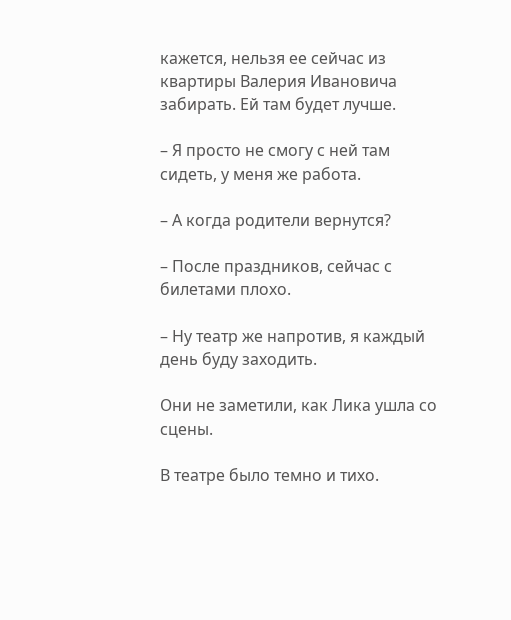кажется, нельзя ее сейчас из квартиры Валерия Ивановича забирать. Ей там будет лучше.

– Я просто не смогу с ней там сидеть, у меня же работа.

– А когда родители вернутся?

– После праздников, сейчас с билетами плохо.

– Ну театр же напротив, я каждый день буду заходить.

Они не заметили, как Лика ушла со сцены.

В театре было темно и тихо.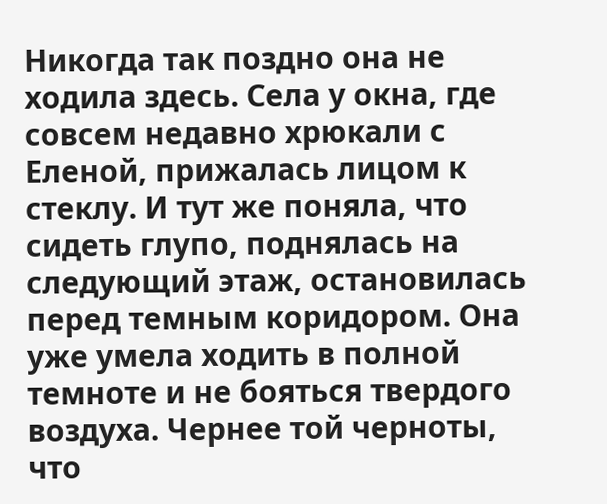Никогда так поздно она не ходила здесь. Села у окна, где совсем недавно хрюкали с Еленой, прижалась лицом к стеклу. И тут же поняла, что сидеть глупо, поднялась на следующий этаж, остановилась перед темным коридором. Она уже умела ходить в полной темноте и не бояться твердого воздуха. Чернее той черноты, что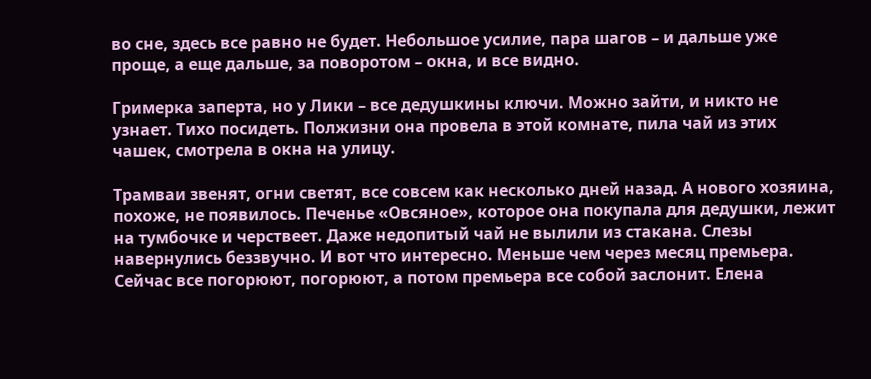во сне, здесь все равно не будет. Небольшое усилие, пара шагов – и дальше уже проще, а еще дальше, за поворотом – окна, и все видно.

Гримерка заперта, но у Лики – все дедушкины ключи. Можно зайти, и никто не узнает. Тихо посидеть. Полжизни она провела в этой комнате, пила чай из этих чашек, смотрела в окна на улицу.

Трамваи звенят, огни светят, все совсем как несколько дней назад. А нового хозяина, похоже, не появилось. Печенье «Овсяное», которое она покупала для дедушки, лежит на тумбочке и черствеет. Даже недопитый чай не вылили из стакана. Слезы навернулись беззвучно. И вот что интересно. Меньше чем через месяц премьера. Сейчас все погорюют, погорюют, а потом премьера все собой заслонит. Елена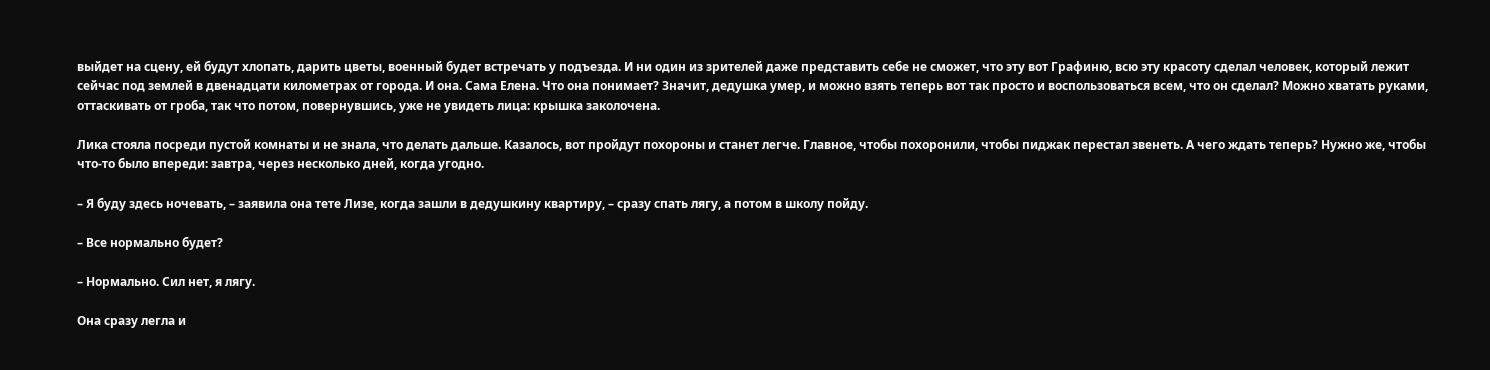выйдет на сцену, ей будут хлопать, дарить цветы, военный будет встречать у подъезда. И ни один из зрителей даже представить себе не сможет, что эту вот Графиню, всю эту красоту сделал человек, который лежит сейчас под землей в двенадцати километрах от города. И она. Сама Елена. Что она понимает? Значит, дедушка умер, и можно взять теперь вот так просто и воспользоваться всем, что он сделал? Можно хватать руками, оттаскивать от гроба, так что потом, повернувшись, уже не увидеть лица: крышка заколочена.

Лика стояла посреди пустой комнаты и не знала, что делать дальше. Казалось, вот пройдут похороны и станет легче. Главное, чтобы похоронили, чтобы пиджак перестал звенеть. А чего ждать теперь? Нужно же, чтобы что-то было впереди: завтра, через несколько дней, когда угодно.

– Я буду здесь ночевать, – заявила она тете Лизе, когда зашли в дедушкину квартиру, – сразу спать лягу, а потом в школу пойду.

– Все нормально будет?

– Нормально. Сил нет, я лягу.

Она сразу легла и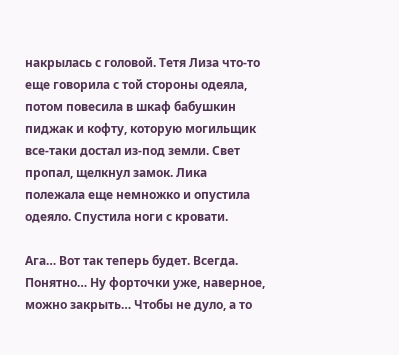накрылась с головой. Тетя Лиза что-то еще говорила с той стороны одеяла, потом повесила в шкаф бабушкин пиджак и кофту, которую могильщик все-таки достал из-под земли. Свет пропал, щелкнул замок. Лика полежала еще немножко и опустила одеяло. Спустила ноги с кровати.

Ага… Вот так теперь будет. Всегда. Понятно… Ну форточки уже, наверное, можно закрыть… Чтобы не дуло, а то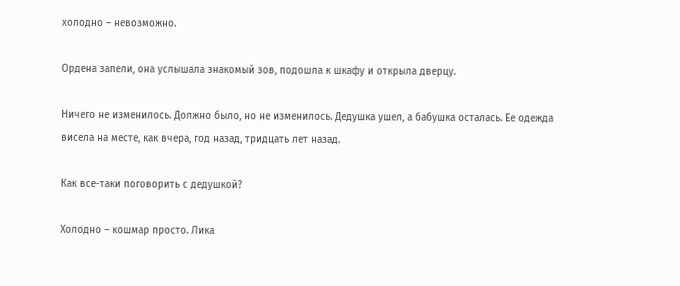холодно – невозможно.

Ордена запели, она услышала знакомый зов, подошла к шкафу и открыла дверцу.

Ничего не изменилось. Должно было, но не изменилось. Дедушка ушел, а бабушка осталась. Ее одежда висела на месте, как вчера, год назад, тридцать лет назад.

Как все-таки поговорить с дедушкой?

Холодно – кошмар просто. Лика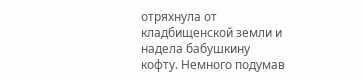отряхнула от кладбищенской земли и надела бабушкину кофту. Немного подумав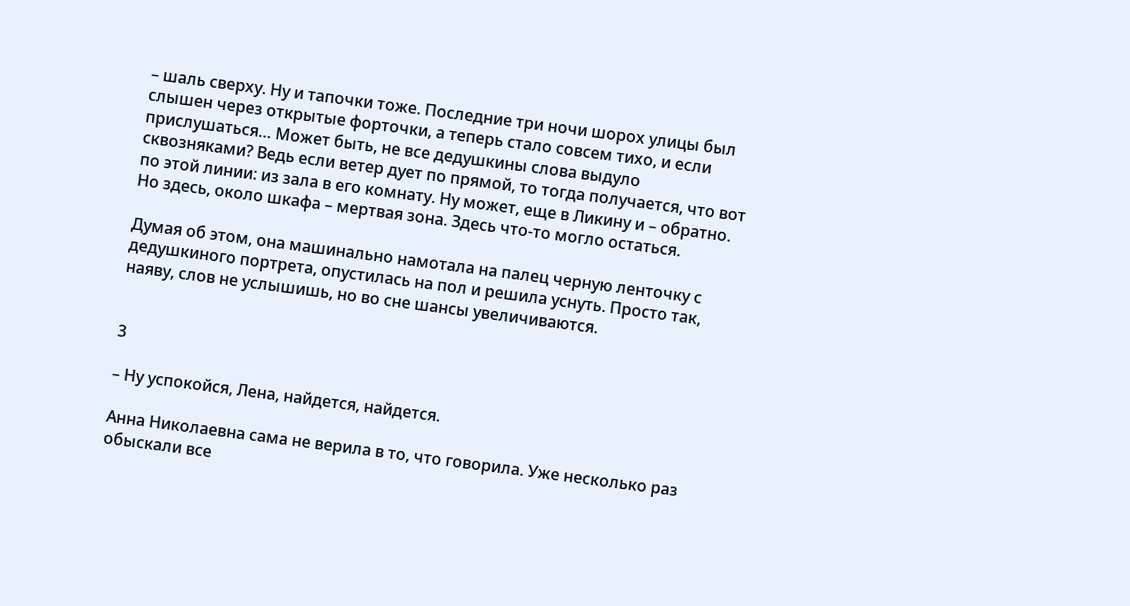– шаль сверху. Ну и тапочки тоже. Последние три ночи шорох улицы был слышен через открытые форточки, а теперь стало совсем тихо, и если прислушаться… Может быть, не все дедушкины слова выдуло сквозняками? Ведь если ветер дует по прямой, то тогда получается, что вот по этой линии: из зала в его комнату. Ну может, еще в Ликину и – обратно. Но здесь, около шкафа – мертвая зона. Здесь что-то могло остаться.

Думая об этом, она машинально намотала на палец черную ленточку с дедушкиного портрета, опустилась на пол и решила уснуть. Просто так, наяву, слов не услышишь, но во сне шансы увеличиваются.


3

– Ну успокойся, Лена, найдется, найдется.

Анна Николаевна сама не верила в то, что говорила. Уже несколько раз обыскали все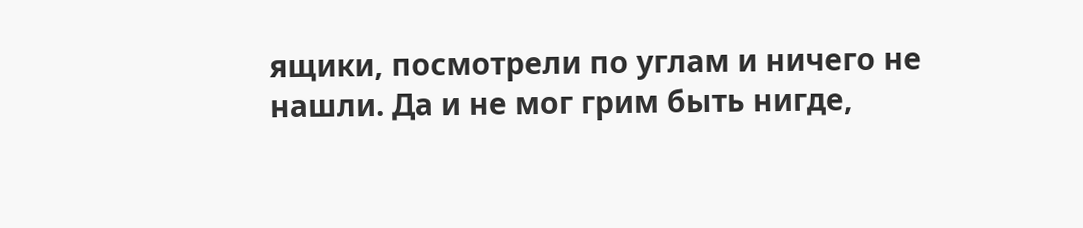ящики, посмотрели по углам и ничего не нашли. Да и не мог грим быть нигде,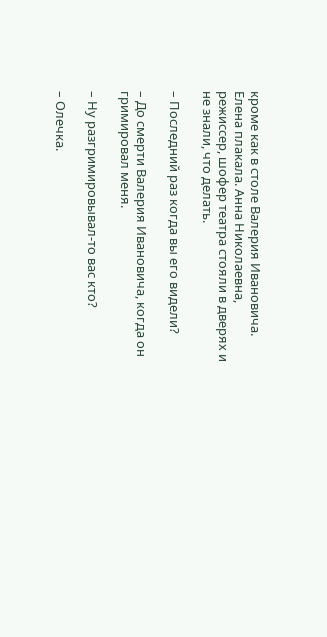кроме как в столе Валерия Ивановича. Елена плакала. Анна Николаевна, режиссер, шофер театра стояли в дверях и не знали, что делать.

– Последний раз когда вы его видели?

– До смерти Валерия Ивановича, когда он гримировал меня.

– Ну разгримировывал-то вас кто?

– Олечка.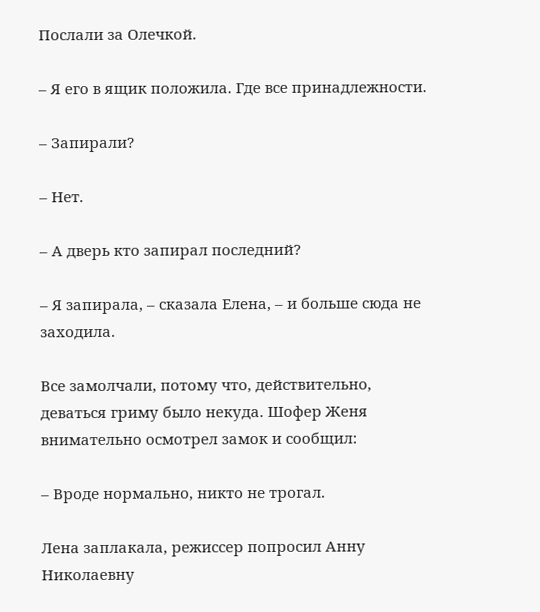Послали за Олечкой.

– Я его в ящик положила. Где все принадлежности.

– Запирали?

– Нет.

– А дверь кто запирал последний?

– Я запирала, – сказала Елена, – и больше сюда не заходила.

Все замолчали, потому что, действительно, деваться гриму было некуда. Шофер Женя внимательно осмотрел замок и сообщил:

– Вроде нормально, никто не трогал.

Лена заплакала, режиссер попросил Анну Николаевну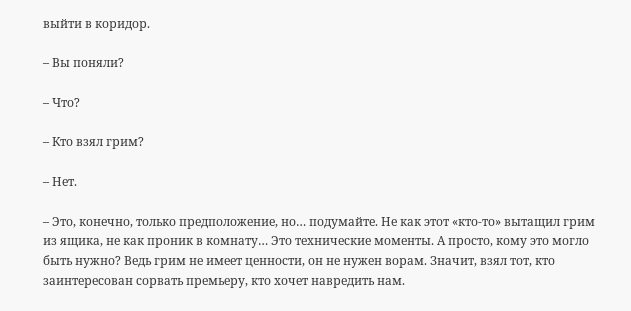выйти в коридор.

– Вы поняли?

– Что?

– Кто взял грим?

– Нет.

– Это, конечно, только предположение, но… подумайте. Не как этот «кто-то» вытащил грим из ящика, не как проник в комнату… Это технические моменты. А просто, кому это могло быть нужно? Ведь грим не имеет ценности, он не нужен ворам. Значит, взял тот, кто заинтересован сорвать премьеру, кто хочет навредить нам.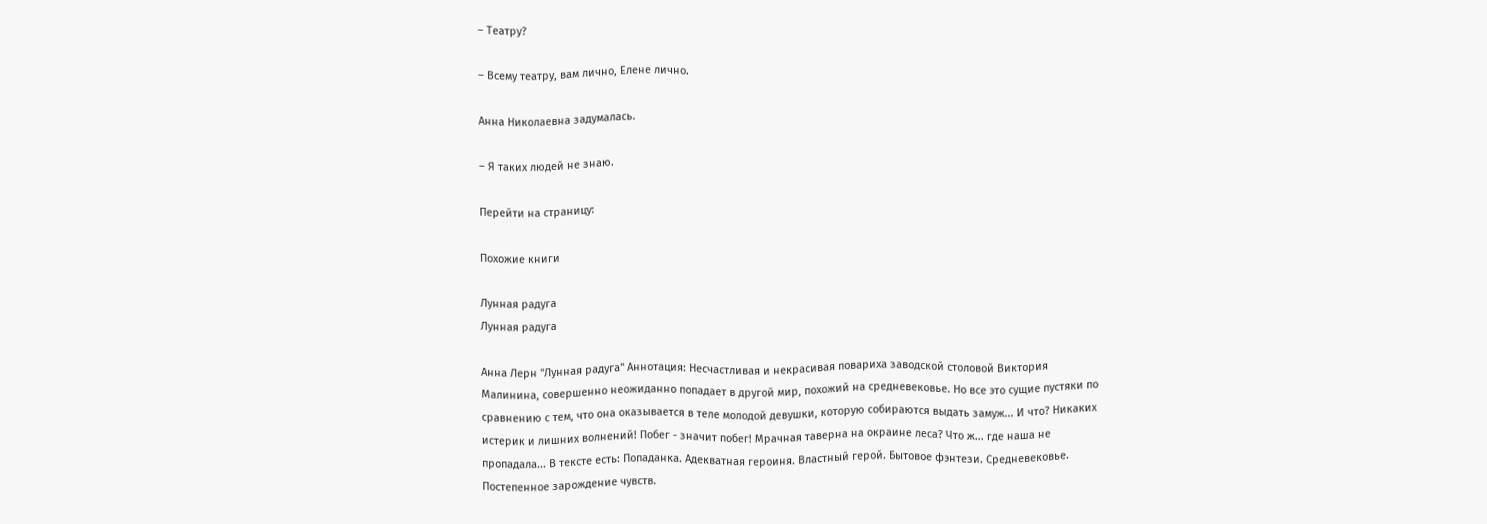– Театру?

– Всему театру, вам лично, Елене лично.

Анна Николаевна задумалась.

– Я таких людей не знаю.

Перейти на страницу:

Похожие книги

Лунная радуга
Лунная радуга

Анна Лерн "Лунная радуга" Аннотация: Несчастливая и некрасивая повариха заводской столовой Виктория Малинина, совершенно неожиданно попадает в другой мир, похожий на средневековье. Но все это сущие пустяки по сравнению с тем, что она оказывается в теле молодой девушки, которую собираются выдать замуж... И что? Никаких истерик и лишних волнений! Побег - значит побег! Мрачная таверна на окраине леса? Что ж... где наша не пропадала... В тексте есть: Попаданка. Адекватная героиня. Властный герой. Бытовое фэнтези. Средневековье. Постепенное зарождение чувств.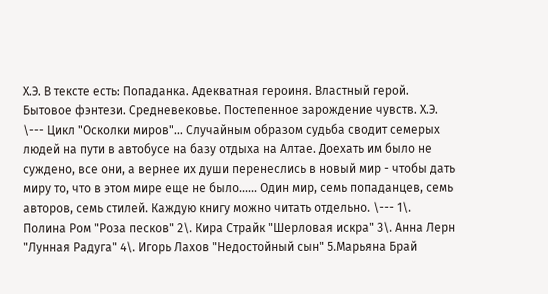Х.Э. В тексте есть: Попаданка. Адекватная героиня. Властный герой. Бытовое фэнтези. Средневековье. Постепенное зарождение чувств. Х.Э. \--- Цикл "Осколки миров"... Случайным образом судьба сводит семерых людей на пути в автобусе на базу отдыха на Алтае. Доехать им было не суждено, все они, а вернее их души перенеслись в новый мир - чтобы дать миру то, что в этом мире еще не было...... Один мир, семь попаданцев, семь авторов, семь стилей. Каждую книгу можно читать отдельно. \--- 1\. Полина Ром "Роза песков" 2\. Кира Страйк "Шерловая искра" 3\. Анна Лерн "Лунная Радуга" 4\. Игорь Лахов "Недостойный сын" 5.Марьяна Брай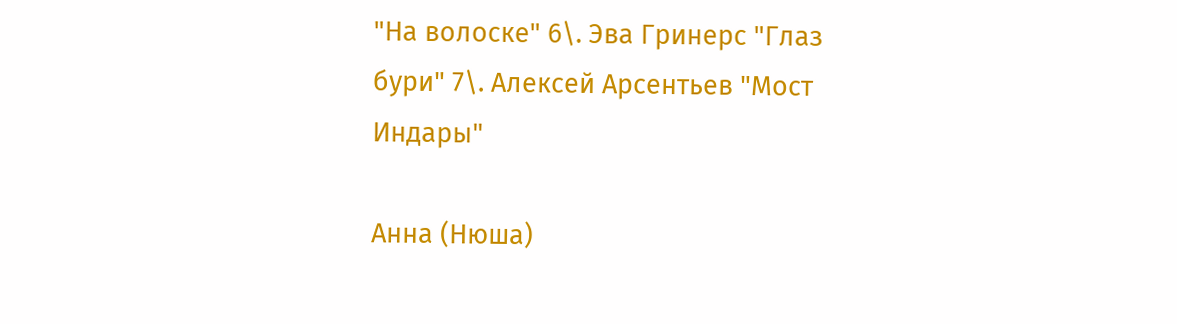"На волоске" 6\. Эва Гринерс "Глаз бури" 7\. Алексей Арсентьев "Мост Индары"

Анна (Нюша)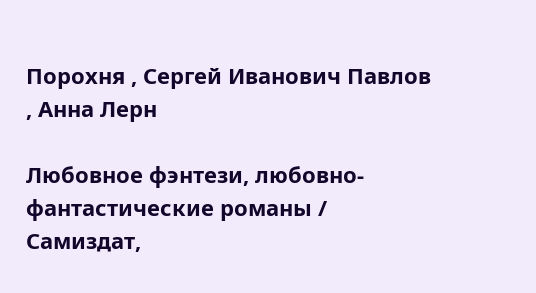Порохня , Сергей Иванович Павлов , Анна Лерн

Любовное фэнтези, любовно-фантастические романы / Самиздат,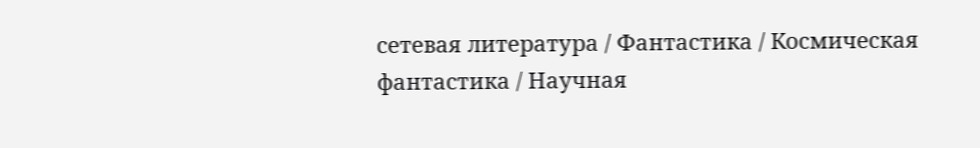сетевая литература / Фантастика / Космическая фантастика / Научная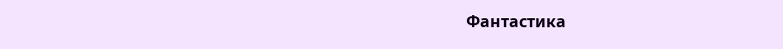Фантастика